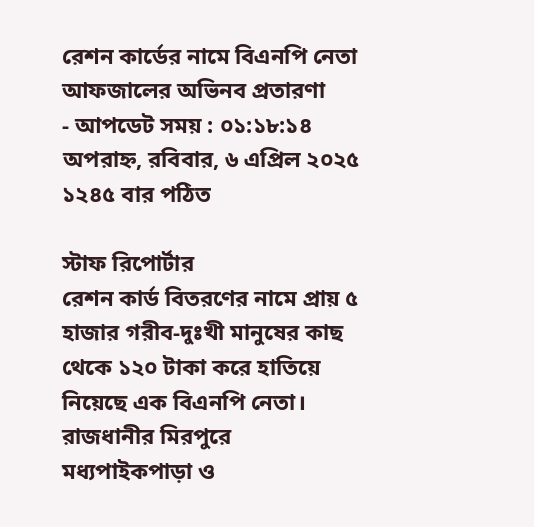রেশন কার্ডের নামে বিএনপি নেতা আফজালের অভিনব প্রতারণা
- আপডেট সময় : ০১:১৮:১৪ অপরাহ্ন, রবিবার, ৬ এপ্রিল ২০২৫ ১২৪৫ বার পঠিত

স্টাফ রিপোর্টার
রেশন কার্ড বিতরণের নামে প্রায় ৫ হাজার গরীব-দুঃখী মানুষের কাছ থেকে ১২০ টাকা করে হাতিয়ে নিয়েছে এক বিএনপি নেতা। রাজধানীর মিরপুরে মধ্যপাইকপাড়া ও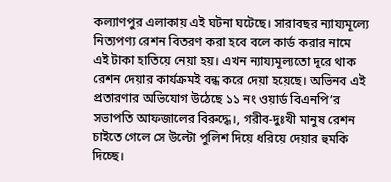কল্যাণপুর এলাকায় এই ঘটনা ঘটেছে। সারাবছর ন্যায্যমূল্যে নিত্যপণ্য রেশন বিতরণ করা হবে বলে কার্ড করার নামে এই টাকা হাতিয়ে নেয়া হয়। এখন ন্যায্যমূল্যতো দূরে থাক রেশন দেয়ার কার্যক্রমই বন্ধ করে দেয়া হয়েছে। অভিনব এই প্রতারণার অভিযোগ উঠেছে ১১ নং ওয়ার্ড বিএনপি’র সভাপতি আফজালের বিরুদ্ধে।, গরীব-দুঃখী মানুষ রেশন চাইতে গেলে সে উল্টো পুলিশ দিয়ে ধরিয়ে দেয়ার হুমকি দিচ্ছে।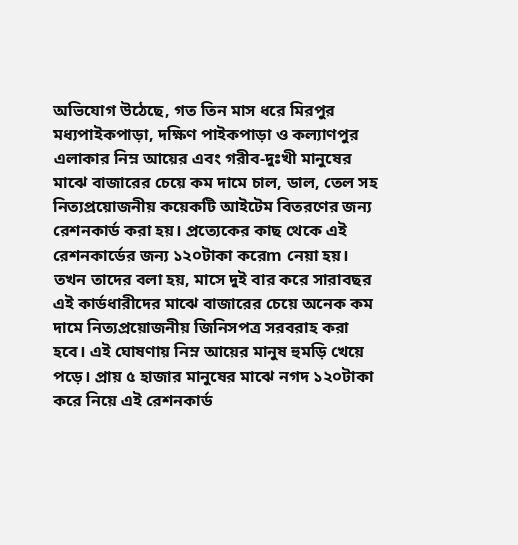অভিযোগ উঠেছে, গত তিন মাস ধরে মিরপুর মধ্যপাইকপাড়া, দক্ষিণ পাইকপাড়া ও কল্যাণপুর এলাকার নিম্ন আয়ের এবং গরীব-দুঃখী মানুষের মাঝে বাজারের চেয়ে কম দামে চাল, ডাল, তেল সহ নিত্যপ্রয়োজনীয় কয়েকটি আইটেম বিতরণের জন্য রেশনকার্ড করা হয়। প্রত্যেকের কাছ থেকে এই রেশনকার্ডের জন্য ১২০টাকা করেm নেয়া হয়। তখন তাদের বলা হয়, মাসে দুই বার করে সারাবছর এই কার্ডধারীদের মাঝে বাজারের চেয়ে অনেক কম দামে নিত্যপ্রয়োজনীয় জিনিসপত্র সরবরাহ করা হবে। এই ঘোষণায় নিম্ন আয়ের মানুষ হুমড়ি খেয়ে পড়ে। প্রায় ৫ হাজার মানুষের মাঝে নগদ ১২০টাকা করে নিয়ে এই রেশনকার্ড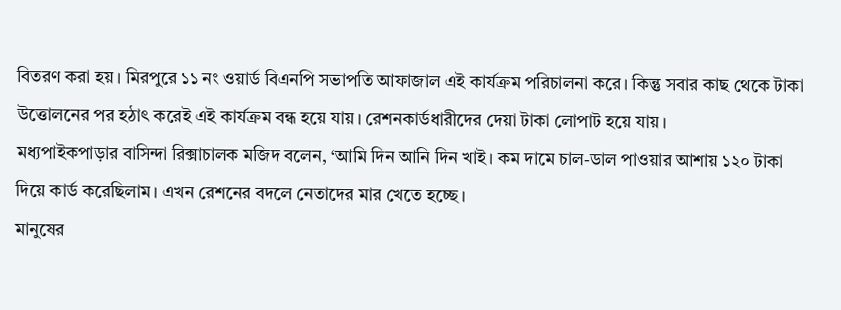বিতরণ করা হয়। মিরপুরে ১১ নং ওয়ার্ড বিএনপি সভাপতি আফাজাল এই কার্যক্রম পরিচালনা করে। কিন্তু সবার কাছ থেকে টাকা উত্তোলনের পর হঠাৎ করেই এই কার্যক্রম বন্ধ হয়ে যায়। রেশনকার্ডধারীদের দেয়া টাকা লোপাট হয়ে যায়।
মধ্যপাইকপাড়ার বাসিন্দা রিক্সাচালক মজিদ বলেন, ‘আমি দিন আনি দিন খাই। কম দামে চাল-ডাল পাওয়ার আশায় ১২০ টাকা দিয়ে কার্ড করেছিলাম। এখন রেশনের বদলে নেতাদের মার খেতে হচ্ছে।
মানুষের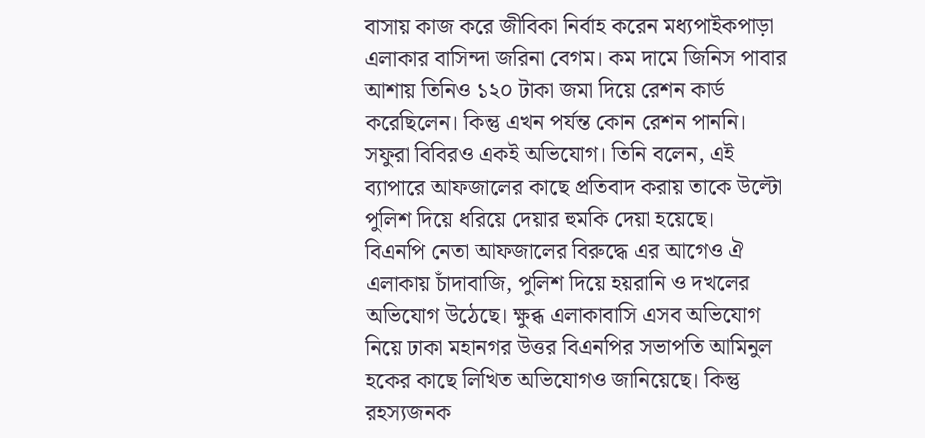বাসায় কাজ করে জীবিকা নির্বাহ করেন মধ্যপাইকপাড়া এলাকার বাসিন্দা জরিনা বেগম। কম দামে জিনিস পাবার আশায় তিনিও ১২০ টাকা জমা দিয়ে রেশন কার্ড করেছিলেন। কিন্তু এখন পর্যন্ত কোন রেশন পাননি। সফুরা বিবিরও একই অভিযোগ। তিনি বলেন, এই ব্যাপারে আফজালের কাছে প্রতিবাদ করায় তাকে উল্টো পুলিশ দিয়ে ধরিয়ে দেয়ার হুমকি দেয়া হয়েছে।
বিএনপি নেতা আফজালের বিরুদ্ধে এর আগেও ঐ এলাকায় চাঁদাবাজি, পুলিশ দিয়ে হয়রানি ও দখলের অভিযোগ উঠেছে। ক্ষুব্ধ এলাকাবাসি এসব অভিযোগ নিয়ে ঢাকা মহানগর উত্তর বিএনপির সভাপতি আমিনুল হকের কাছে লিখিত অভিযোগও জানিয়েছে। কিন্তু রহস্যজনক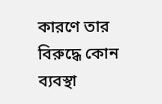কারণে তার বিরুদ্ধে কোন ব্যবস্থা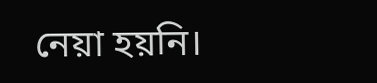নেয়া হয়নি।